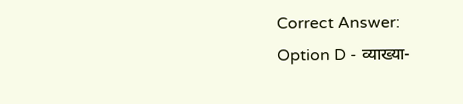Correct Answer:
Option D - व्याख्या-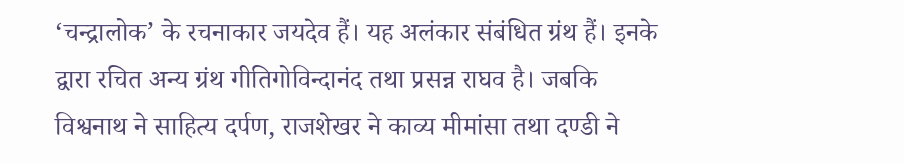‘चन्द्रालोक’ के रचनाकार जयदेव हैं। यह अलंकार संबंधित ग्रंथ हैं। इनके द्वारा रचित अन्य ग्रंथ गीतिगोविन्दानंद तथा प्रसन्न राघव है। जबकि विश्वनाथ ने साहित्य दर्पण, राजशेखर ने काव्य मीमांसा तथा दण्डी ने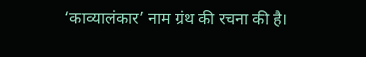‘काव्यालंकार’ नाम ग्रंथ की रचना की है।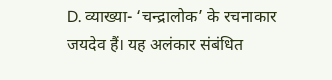D. व्याख्या- ‘चन्द्रालोक’ के रचनाकार जयदेव हैं। यह अलंकार संबंधित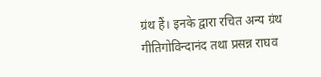ग्रंथ हैं। इनके द्वारा रचित अन्य ग्रंथ गीतिगोविन्दानंद तथा प्रसन्न राघव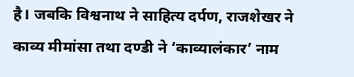है। जबकि विश्वनाथ ने साहित्य दर्पण, राजशेखर ने काव्य मीमांसा तथा दण्डी ने ‘काव्यालंकार’ नाम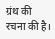ग्रंथ की रचना की है।